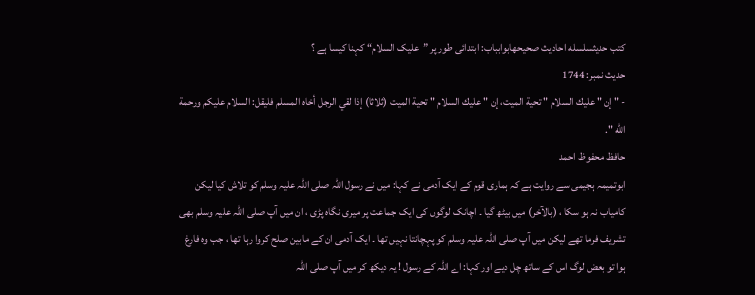کتب حدیثسلسله احاديث صحيحهابوابباب: ابتدائی طور پر ”علیک السلام“ کہنا کیسا ہے ؟
حدیث نمبر: 1744
- " إن " عليك السلام " تحية الميت، إن " عليك السلام " تحية الميت (ثلاثا) إذا لقي الرجل أخاه المسلم فليقل: السلام عليكم ورحمة الله ".
حافظ محفوظ احمد
ابوتمیمہ ہجیمی سے روایت ہے کہ ہماری قوم کے ایک آدمی نے کہا: میں نے رسول اللہ صلی اللہ علیہ وسلم کو تلاش کیا لیکن کامیاب نہ ہو سکا ، (بالآخر) میں بیٹھ گیا ۔ اچانک لوگوں کی ایک جماعت پر میری نگاہ پڑی ، ان میں آپ صلی اللہ علیہ وسلم بھی تشریف فرما تھے لیکن میں آپ صلی اللہ علیہ وسلم کو پہچانتا نہیں تھا ۔ ایک آدمی ان کے مابین صلح کروا رہا تھا ، جب وہ فارغ ہوا تو بعض لوگ اس کے ساتھ چل دیے اور کہا: اے اللہ کے رسول ! یہ دیکھ کر میں آپ صلی اللہ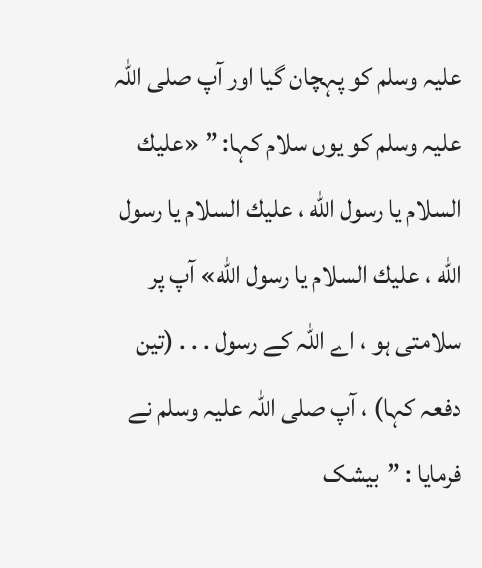علیہ وسلم کو پہچان گیا اور آپ صلی اللہ علیہ وسلم کو یوں سلام کہا: ” «عليك السلام يا رسول الله ، عليك السلام يا رسول الله ، عليك السلام يا رسول الله» آپ پر سلامتی ہو ، اے اللہ کے رسول . . . (تین دفعہ کہا) ، آپ صلی اللہ علیہ وسلم نے فرمایا : ”بیشک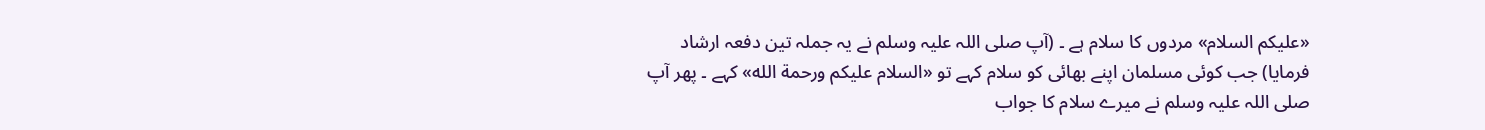«عليكم السلام» مردوں کا سلام ہے ۔ (آپ صلی اللہ علیہ وسلم نے یہ جملہ تین دفعہ ارشاد فرمایا) جب کوئی مسلمان اپنے بھائی کو سلام کہے تو «السلام عليكم ورحمة الله» کہے ۔ پھر آپ صلی اللہ علیہ وسلم نے میرے سلام کا جواب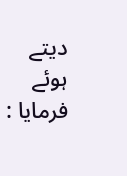دیتے ہوئے فرمایا :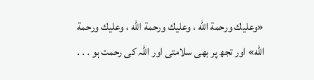«وعليك ورحمة الله ، وعليك ورحمة الله ، وعليك ورحمة الله» اور تجھ پر بھی سلامتی اور اللہ کی رحمت ہو . . .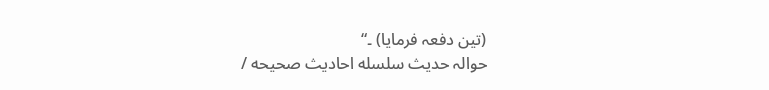(تین دفعہ فرمایا) ۔“
حوالہ حدیث سلسله احاديث صحيحه /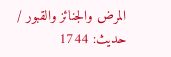المرض والجنائز والقبور / حدیث: 1744